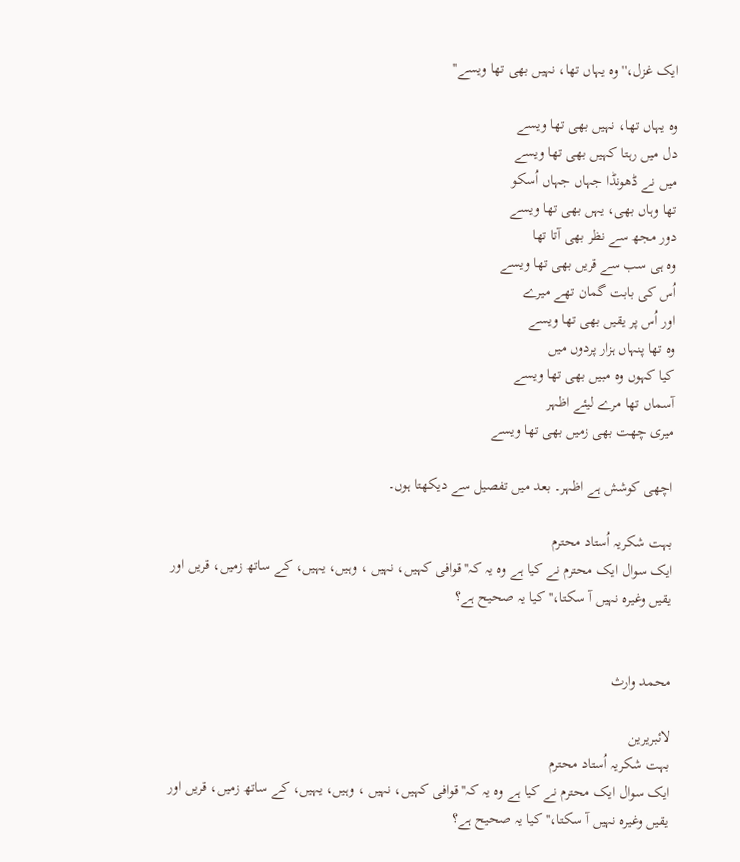ایک غزل،'' وہ یہاں تھا، نہیں بھی تھا ویسے''

وہ یہاں تھا، نہیں بھی تھا ویسے
دل میں رہتا کہیں بھی تھا ویسے
میں نے ڈھونڈا جہاں جہاں اُسکو
تھا وہاں بھی، یہں بھی تھا ویسے
دور مجھ سے نظر بھی آتا تھا
وہ ہی سب سے قریں بھی تھا ویسے
اُس کی بابت گمان تھے میرے
اور اُس پر یقیں بھی تھا ویسے
وہ تھا پنہاں ہزار پردوں میں
کیا کہوں وہ مبیں بھی تھا ویسے
آسماں تھا مرے لیئے اظہر
میری چھت بھی زمیں بھی تھا ویسے

اچھی کوشش ہے اظہر۔ بعد میں تفصیل سے دیکھتا ہوں۔

بہت شکریہ اُستاد محترم
ایک سوال ایک محترم نے کیا ہے وہ یہ کہ''قوافی کہیں، نہیں ، وہیں، یہیں، کے ساتھ زمیں، قریں اور یقیں وغیرہ نہیں آ سکتا،'' کیا یہ صحیح ہے؟


محمد وارث

لائبریرین
بہت شکریہ اُستاد محترم
ایک سوال ایک محترم نے کیا ہے وہ یہ کہ''قوافی کہیں، نہیں ، وہیں، یہیں، کے ساتھ زمیں، قریں اور یقیں وغیرہ نہیں آ سکتا،'' کیا یہ صحیح ہے؟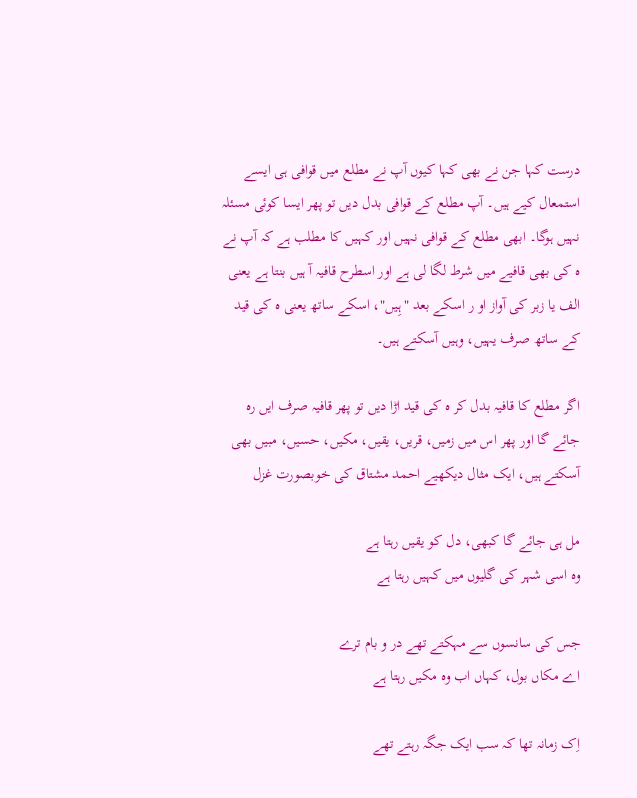درست کہا جن نے بھی کہا کیوں آپ نے مطلع میں قوافی ہی ایسے استمعال کیے ہیں۔ آپ مطلع کے قوافی بدل دیں تو پھر ایسا کوئی مسئلہ نہیں ہوگا۔ ابھی مطلع کے قوافی نہیں اور کہیں کا مطلب ہے کہ آپ نے ہ کی بھی قافیے میں شرط لگا لی ہے اور اسطرح قافیہ آ ہیں بنتا ہے یعنی الف یا زبر کی آواز او ر اسکے بعد "ہِیں"، اسکے ساتھ یعنی ہ کی قید کے ساتھ صرف یہیں، وہیں آسکتے ہیں۔

اگر مطلع کا قافیہ بدل کر ہ کی قید اڑا دیں تو پھر قافیہ صرف ایں رہ جائے گا اور پھر اس میں زمیں، قریں، یقیں، مکیں، حسیں، مبیں بھی آسکتے ہیں، ایک مثال دیکھیے احمد مشتاق کی خوبصورت غزل

مل ہی جائے گا کبھی، دل کو یقیں رہتا ہے
وہ اسی شہر کی گلیوں میں کہیں رہتا ہے

جس کی سانسوں سے مہکتے تھے در و بام ترے
اے مکاں بول، کہاں اب وہ مکیں رہتا ہے

اِک زمانہ تھا کہ سب ایک جگہ رہتے تھے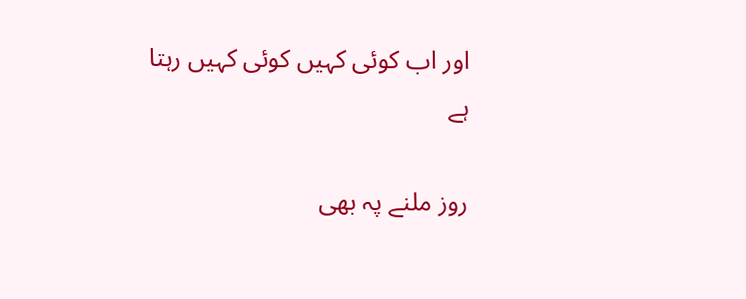اور اب کوئی کہیں کوئی کہیں رہتا ہے

روز ملنے پہ بھی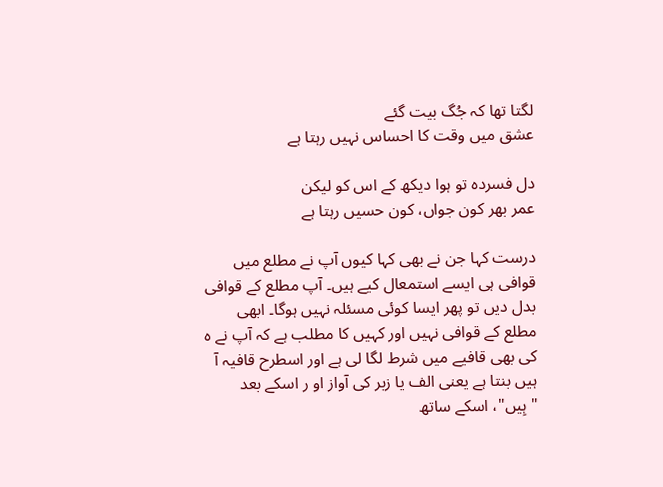لگتا تھا کہ جُگ بیت گئے
عشق میں وقت کا احساس نہیں رہتا ہے

دل فسردہ تو ہوا دیکھ کے اس کو لیکن
عمر بھر کون جواں، کون حسیں رہتا ہے

درست کہا جن نے بھی کہا کیوں آپ نے مطلع میں قوافی ہی ایسے استمعال کیے ہیں۔ آپ مطلع کے قوافی بدل دیں تو پھر ایسا کوئی مسئلہ نہیں ہوگا۔ ابھی مطلع کے قوافی نہیں اور کہیں کا مطلب ہے کہ آپ نے ہ کی بھی قافیے میں شرط لگا لی ہے اور اسطرح قافیہ آ ہیں بنتا ہے یعنی الف یا زبر کی آواز او ر اسکے بعد "ہِیں"، اسکے ساتھ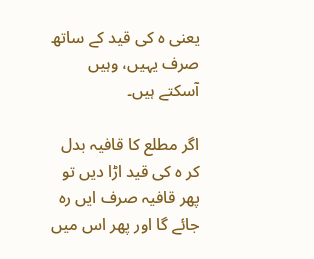یعنی ہ کی قید کے ساتھ صرف یہیں، وہیں آسکتے ہیں۔

اگر مطلع کا قافیہ بدل کر ہ کی قید اڑا دیں تو پھر قافیہ صرف ایں رہ جائے گا اور پھر اس میں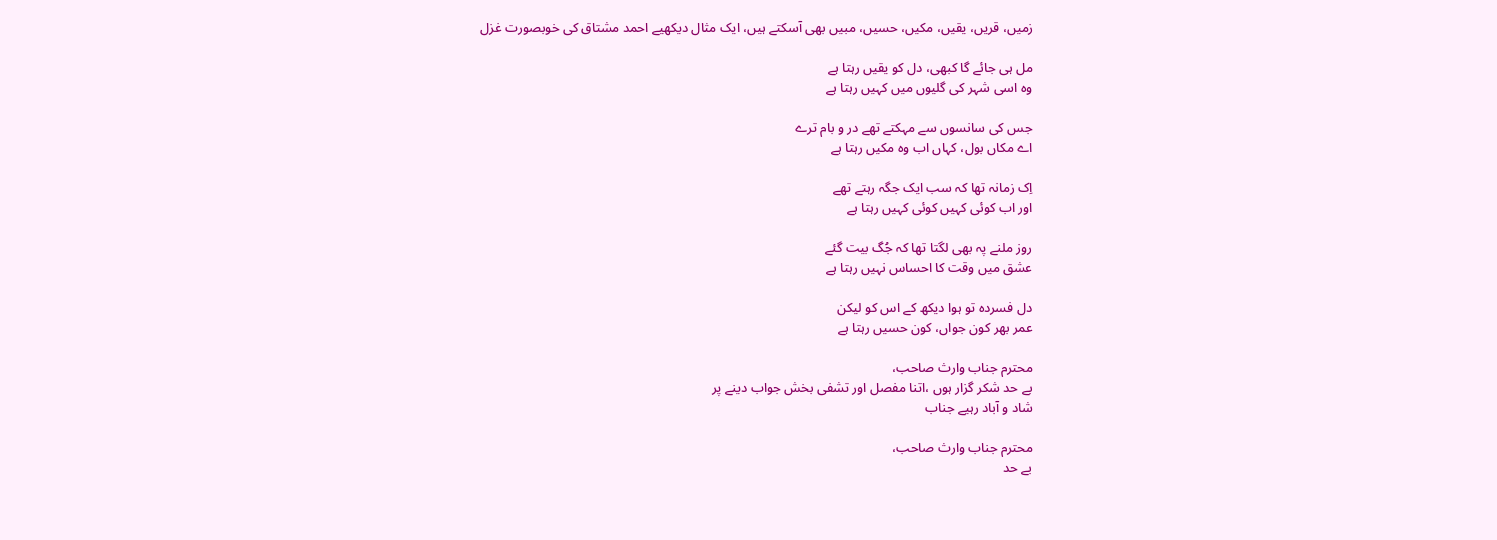زمیں، قریں، یقیں، مکیں، حسیں، مبیں بھی آسکتے ہیں، ایک مثال دیکھیے احمد مشتاق کی خوبصورت غزل

مل ہی جائے گا کبھی، دل کو یقیں رہتا ہے
وہ اسی شہر کی گلیوں میں کہیں رہتا ہے

جس کی سانسوں سے مہکتے تھے در و بام ترے
اے مکاں بول، کہاں اب وہ مکیں رہتا ہے

اِک زمانہ تھا کہ سب ایک جگہ رہتے تھے
اور اب کوئی کہیں کوئی کہیں رہتا ہے

روز ملنے پہ بھی لگتا تھا کہ جُگ بیت گئے
عشق میں وقت کا احساس نہیں رہتا ہے

دل فسردہ تو ہوا دیکھ کے اس کو لیکن
عمر بھر کون جواں، کون حسیں رہتا ہے

محترم جناب وارث صاحب،
بے حد شکر گزار ہوں ،اتنا مفصل اور تشفی بخش جواب دینے پر
شاد و آباد رہیے جناب

محترم جناب وارث صاحب،
بے حد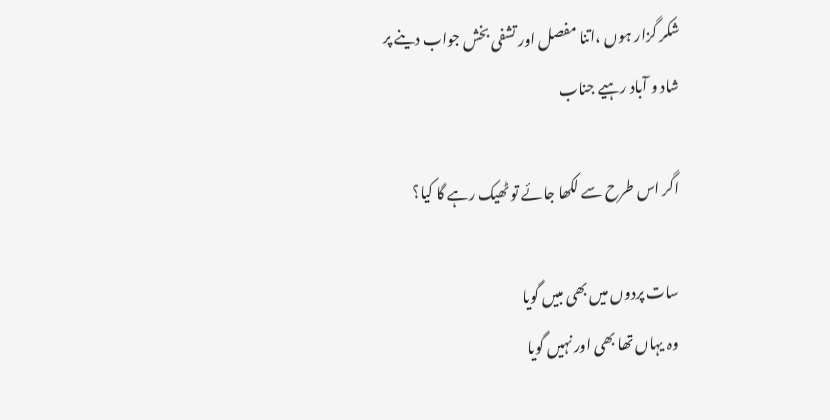شکر گزار ہوں ،اتنا مفصل اور تشفی بخش جواب دینے پر
شاد و آباد رہیے جناب

اگر اس طرح سے لکھا جائے تو ٹھیک رہے گا کیا؟

سات پردوں میں بھی مبیں گویا
وہ یہاں تھا بھی اور نہیں گویا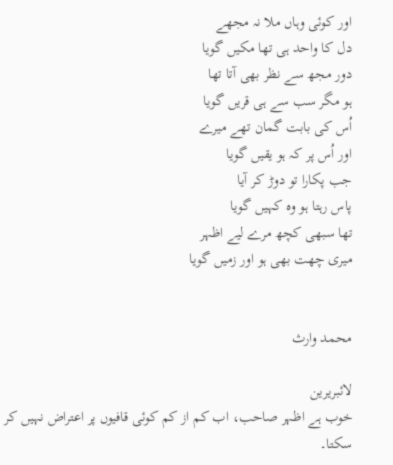اور کوئی وہاں ملا نہ مجھے
دل کا واحد ہی تھا مکیں گویا
دور مجھ سے نظر بھی آتا تھا
ہو مگر سب سے ہی قریں گویا
اُس کی بابت گمان تھے میرے
اور اُس پر کہ ہو یقیں گویا
جب پکارا تو دوڑ کر آیا
پاس رہتا ہو وہ کہیں گویا
تھا سبھی کچھ مرے لیے اظہر
میری چھت بھی ہو اور زمیں گویا


محمد وارث

لائبریرین
خوب ہے اظہر صاحب، اب کم از کم کوئی قافیوں پر اعتراض نہیں کر سکتا۔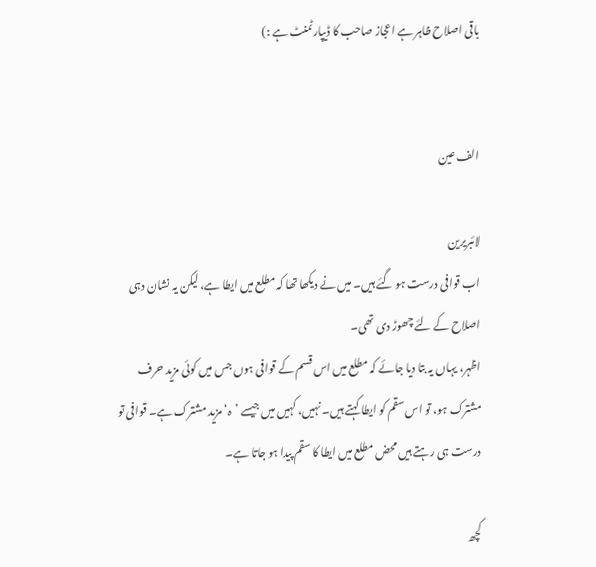باقی اصلاح ظاہر ہے اعجاز صاحب کا ڈیپارٹمنٹ ہے :)


الف عین

لائبریرین
اب قوافی درست ہو گئے ہیں۔ میں نے دیکھا تھا کہ مطلع میں ایطا ہے، لیکن یہ نشان دہی اصلاح کے لئے چھوڑ دی تھی۔
اظہر، یہاں یہ بتا دیا جائے کہ مطلع میں اس قسم کے قوافی ہوں جس میں کوئی مزید حرف مشترک ہو، تو اس سقم کو ایطا کہتے ہیں۔ نہیں، کہیں میں جیسے ’ہ‘ مزید مشترک ہے۔ قوافی تو درست ہی رہتے ہیں محض مطلع میں ایطا کا سقم پیدا ہو جاتا ہے۔

کچھ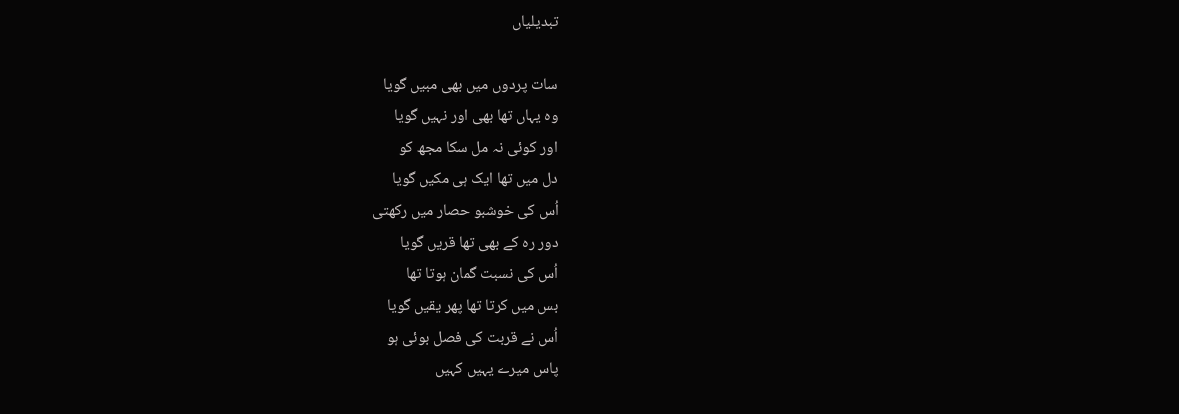تبدیلیاں

سات پردوں میں بھی مبیں گویا
وہ یہاں تھا بھی اور نہیں گویا
اور کوئی نہ مل سکا مجھ کو
دل میں تھا ایک ہی مکیں گویا
اُس کی خوشبو حصار میں رکھتی
دور رہ کے بھی تھا قریں گویا
اُس کی نسبت گمان ہوتا تھا
بس میں کرتا تھا پھر یقیں گویا
اُس نے قربت کی فصل بوئی ہو
پاس میرے یہیں کہیں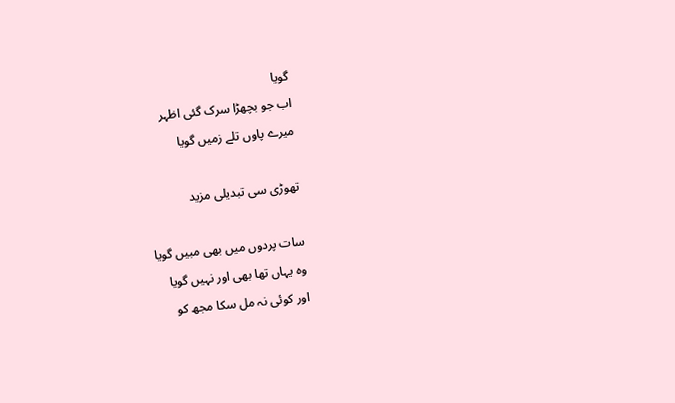گویا
اب جو بچھڑا سرک گئی اظہر
میرے پاوں تلے زمیں گویا

تھوڑی سی تبدیلی مزید

سات پردوں میں بھی مبیں گویا
وہ یہاں تھا بھی اور نہیں گویا
اور کوئی نہ مل سکا مجھ کو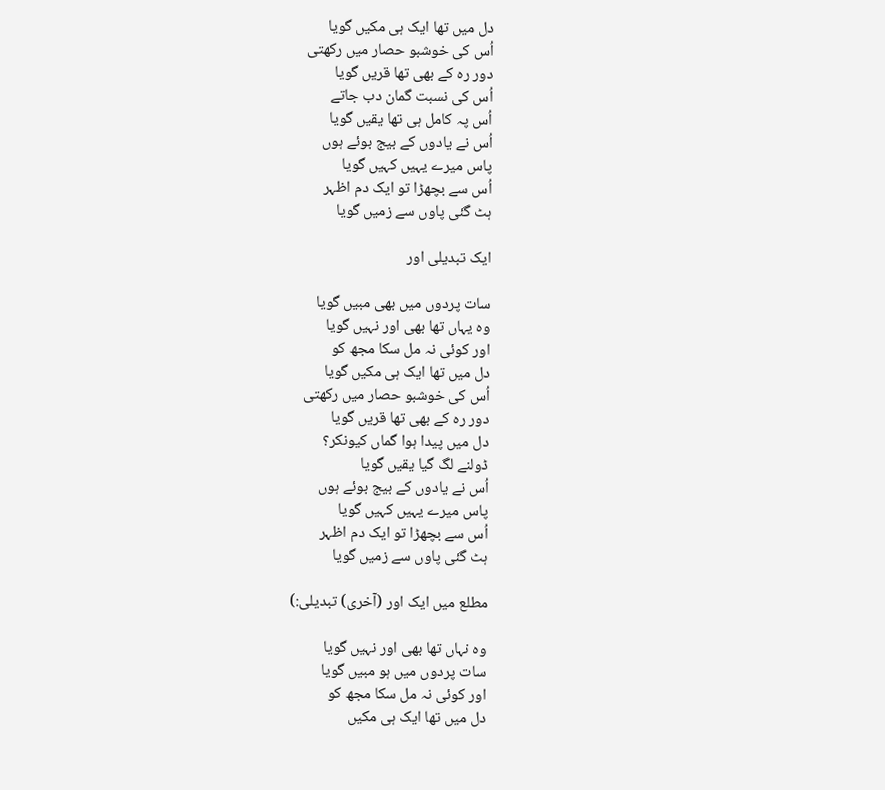دل میں تھا ایک ہی مکیں گویا
اُس کی خوشبو حصار میں رکھتی
دور رہ کے بھی تھا قریں گویا
اُس کی نسبت گمان دب جاتے
اُس پہ کامل ہی تھا یقیں گویا
اُس نے یادوں کے بیج بوئے ہوں
پاس میرے یہیں کہیں گویا
اُس سے بچھڑا تو ایک دم اظہر
ہٹ گئی پاوں سے زمیں گویا

ایک تبدیلی اور

سات پردوں میں بھی مبیں گویا
وہ یہاں تھا بھی اور نہیں گویا
اور کوئی نہ مل سکا مجھ کو
دل میں تھا ایک ہی مکیں گویا
اُس کی خوشبو حصار میں رکھتی
دور رہ کے بھی تھا قریں گویا
دل میں پیدا ہوا گماں کیونکر؟
ڈولنے لگ گیا یقیں گویا
اُس نے یادوں کے بیج بوئے ہوں
پاس میرے یہیں کہیں گویا
اُس سے بچھڑا تو ایک دم اظہر
ہٹ گئی پاوں سے زمیں گویا

مطلع میں ایک اور (آخری) تبدیلی:)

وہ نہاں تھا بھی اور نہیں گویا
سات پردوں میں ہو مبیں گویا
اور کوئی نہ مل سکا مجھ کو
دل میں تھا ایک ہی مکیں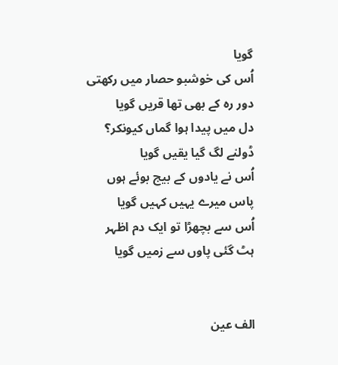گویا
اُس کی خوشبو حصار میں رکھتی
دور رہ کے بھی تھا قریں گویا
دل میں پیدا ہوا گماں کیونکر؟
ڈولنے لگ گیا یقیں گویا
اُس نے یادوں کے بیج بوئے ہوں
پاس میرے یہیں کہیں گویا
اُس سے بچھڑا تو ایک دم اظہر
ہٹ گئی پاوں سے زمیں گویا


الف عین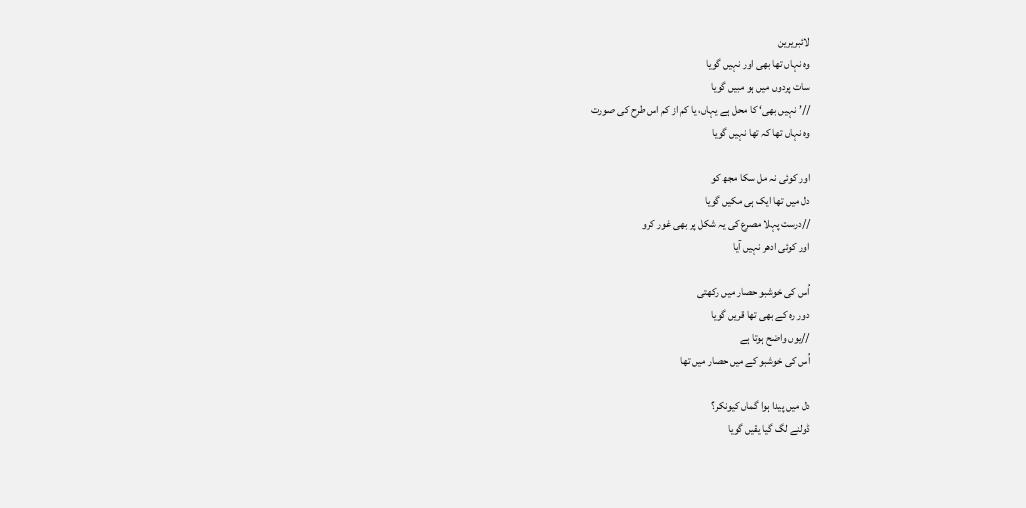لائبریرین
وہ نہاں تھا بھی اور نہیں گویا
سات پردوں میں ہو مبیں گویا
//’نہیں بھی‘ کا محل ہے یہاں، یا کم از کم اس طرح کی صورت
وہ نہاں تھا کہ تھا نہیں گویا

اور کوئی نہ مل سکا مجھ کو
دل میں تھا ایک ہی مکیں گویا
//درست پہلا مصرع کی یہ شکل پر بھی غور کرو
اور کوئی ادھر نہیں آیا

اُس کی خوشبو حصار میں رکھتی
دور رہ کے بھی تھا قریں گویا
//یوں واضح ہوتا ہے
اُس کی خوشبو کے میں حصار میں تھا

دل میں پیدا ہوا گماں کیونکر؟
ڈولنے لگ گیا یقیں گویا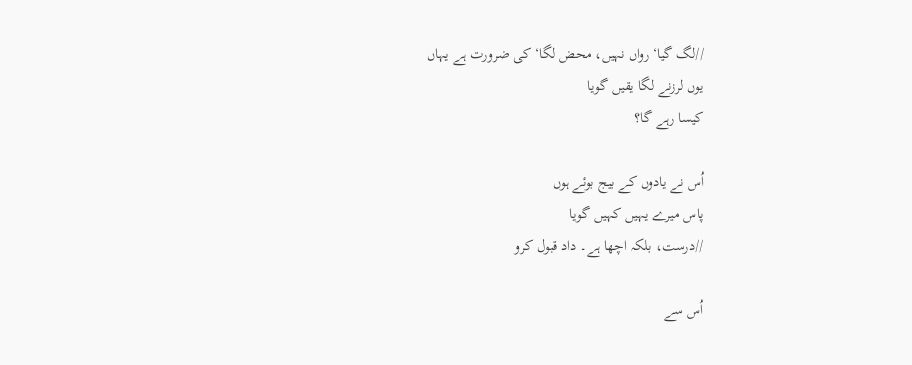//لگ گیا‘ رواں نہیں، محض لگا‘ کی ضرورت ہے یہاں
یوں لرزنے لگا یقیں گویا
کیسا رہے گا؟

اُس نے یادوں کے بیج بوئے ہوں
پاس میرے یہیں کہیں گویا
//درست، بلکہ اچھا ہے۔ داد قبول کرو

اُس سے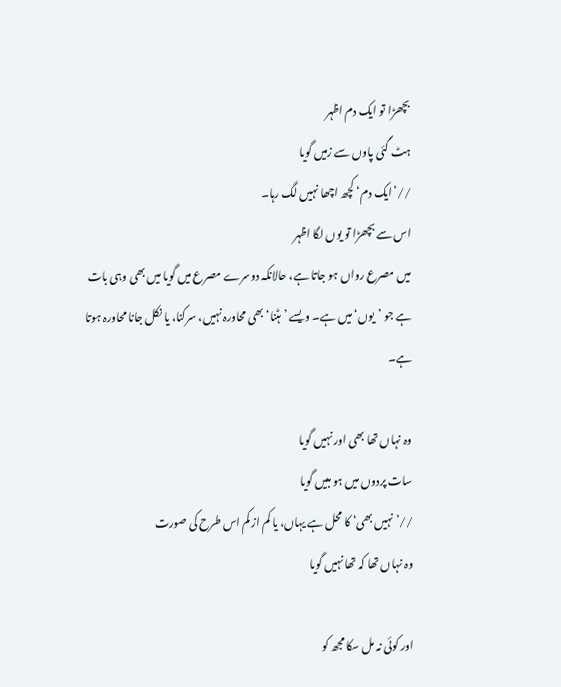بچھڑا تو ایک دم اظہر
ہٹ گئی پاوں سے زمیں گویا
//’ایک دم‘ کچھ اچھا نہیں لگ رہا۔
اس سے بچھڑا تو یوں لگا اظہر
میں مصرع رواں ہو جاتا ہے، حالانکہ دوسرے مصرع میں گویا میں بھی وہی بات ہے جو ’یوں‘ میں ہے۔ ویسے ’ہٹنا‘ بھی محاورہ نہیں، سرکنا، یا نکل جانا محاورہ ہوتا ہے۔

وہ نہاں تھا بھی اور نہیں گویا
سات پردوں میں ہو مبیں گویا
//’نہیں بھی‘ کا محل ہے یہاں، یا کم از کم اس طرح کی صورت
وہ نہاں تھا کہ تھا نہیں گویا

اور کوئی نہ مل سکا مجھ کو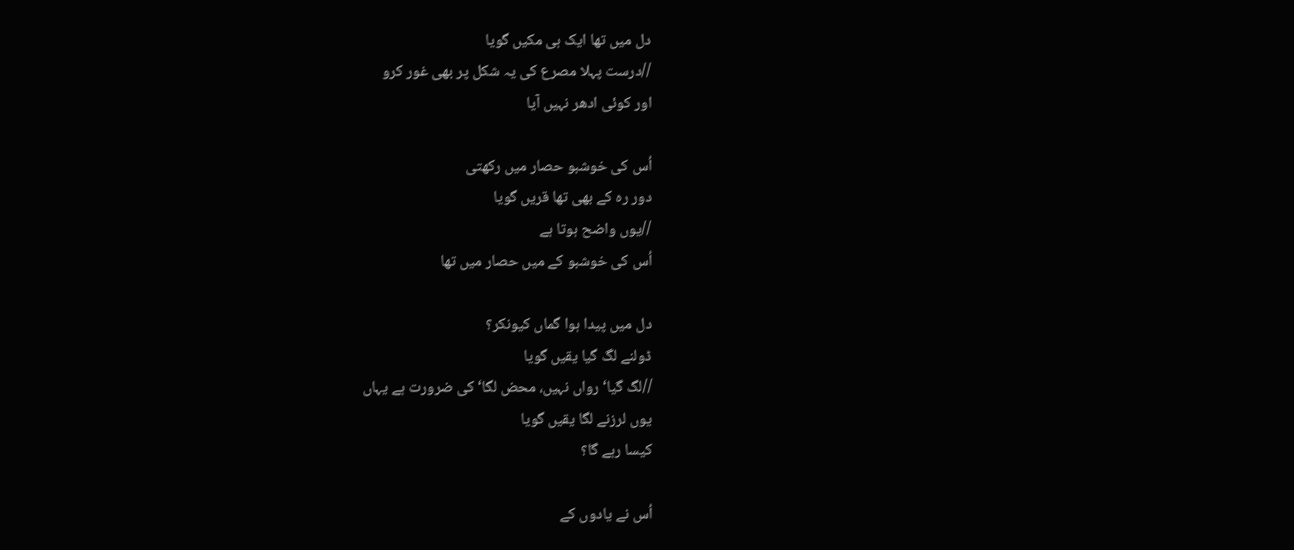دل میں تھا ایک ہی مکیں گویا
//درست پہلا مصرع کی یہ شکل پر بھی غور کرو
اور کوئی ادھر نہیں آیا

اُس کی خوشبو حصار میں رکھتی
دور رہ کے بھی تھا قریں گویا
//یوں واضح ہوتا ہے
اُس کی خوشبو کے میں حصار میں تھا

دل میں پیدا ہوا گماں کیونکر؟
ڈولنے لگ گیا یقیں گویا
//لگ گیا‘ رواں نہیں، محض لگا‘ کی ضرورت ہے یہاں
یوں لرزنے لگا یقیں گویا
کیسا رہے گا؟

اُس نے یادوں کے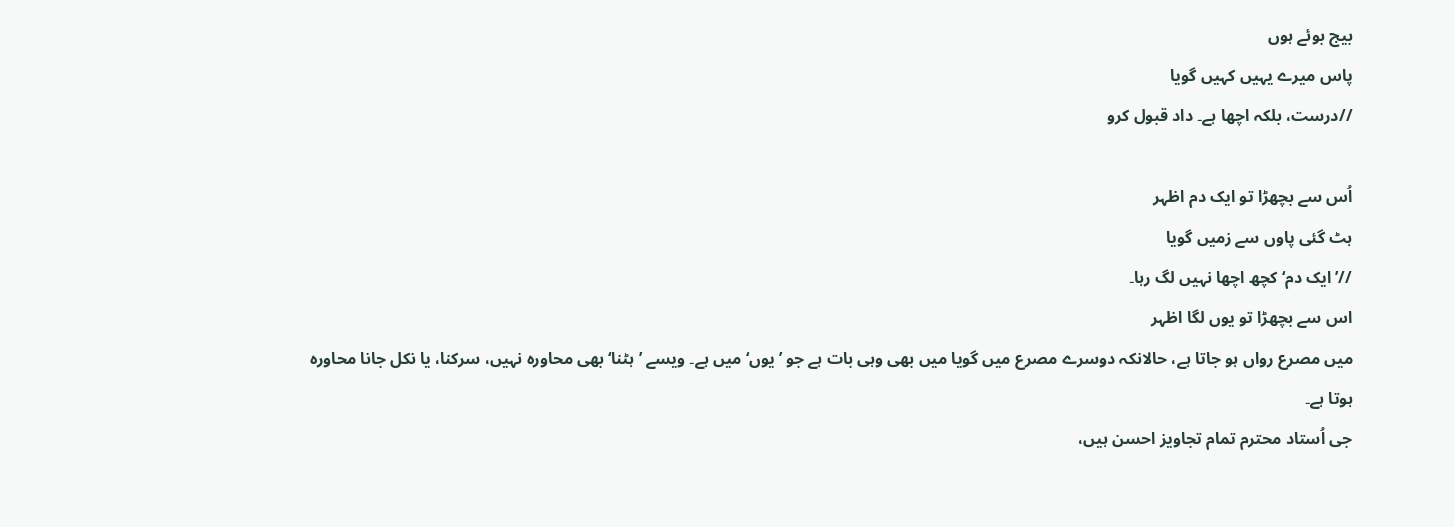بیج بوئے ہوں
پاس میرے یہیں کہیں گویا
//درست، بلکہ اچھا ہے۔ داد قبول کرو

اُس سے بچھڑا تو ایک دم اظہر
ہٹ گئی پاوں سے زمیں گویا
//’ایک دم‘ کچھ اچھا نہیں لگ رہا۔
اس سے بچھڑا تو یوں لگا اظہر
میں مصرع رواں ہو جاتا ہے، حالانکہ دوسرے مصرع میں گویا میں بھی وہی بات ہے جو ’یوں‘ میں ہے۔ ویسے ’ہٹنا‘ بھی محاورہ نہیں، سرکنا، یا نکل جانا محاورہ ہوتا ہے۔
جی اُستاد محترم تمام تجاویز احسن ہیں،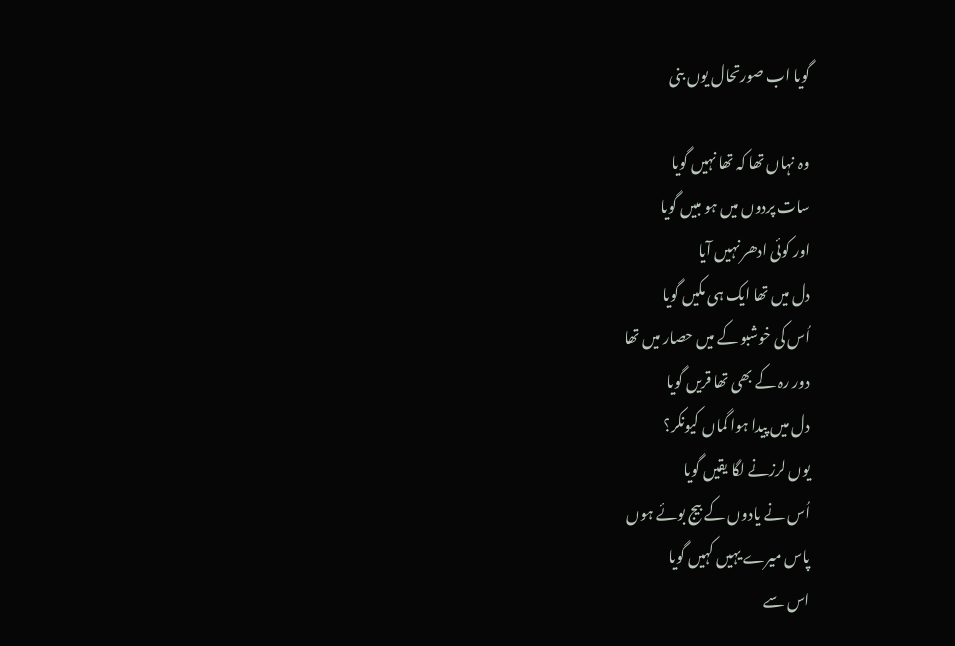گویا اب صورتحال یوں بنی

وہ نہاں تھا کہ تھا نہیں گویا
سات پردوں میں ہو مبیں گویا
اور کوئی ادھر نہیں آیا
دل میں تھا ایک ہی مکیں گویا
اُس کی خوشبو کے میں حصار میں تھا
دور رہ کے بھی تھا قریں گویا
دل میں پیدا ہوا گماں کیونکر؟
یوں لرزنے لگا یقیں گویا
اُس نے یادوں کے بیج بوئے ہوں
پاس میرے یہیں کہیں گویا
اس سے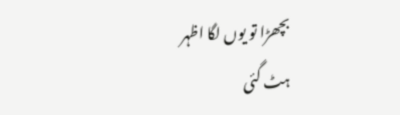بچھڑا تو یوں لگا اظہر
ہٹ گئی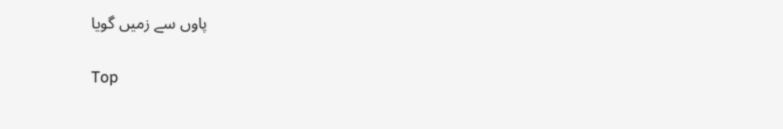پاوں سے زمیں گویا

Top